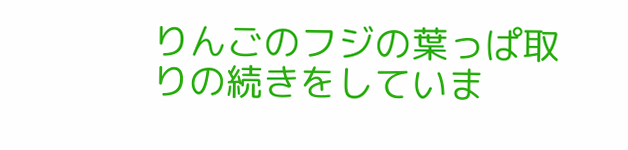りんごのフジの葉っぱ取りの続きをしていま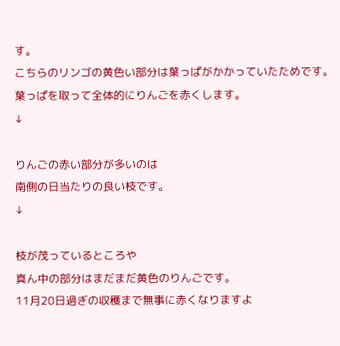す。
こちらのリンゴの黄色い部分は葉っぱがかかっていたためです。
葉っぱを取って全体的にりんごを赤くします。
↓

りんごの赤い部分が多いのは
南側の日当たりの良い枝です。
↓

枝が茂っているところや
真ん中の部分はまだまだ黄色のりんごです。
11月20日過ぎの収穫まで無事に赤くなりますよ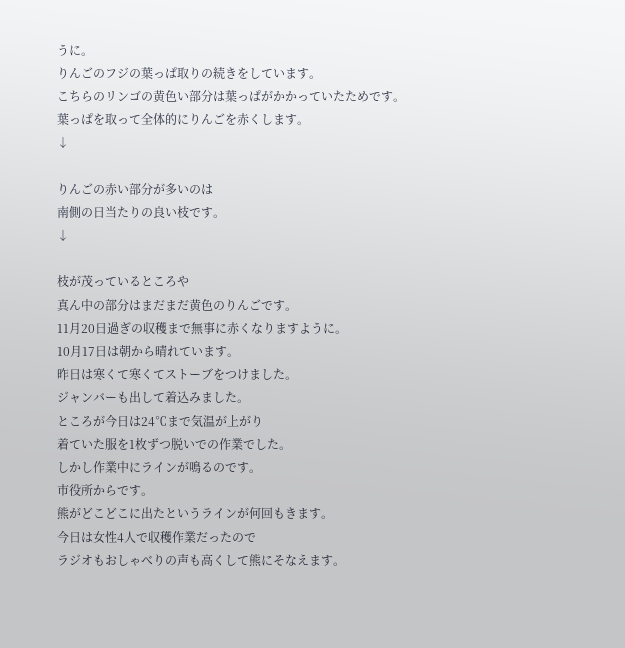うに。
りんごのフジの葉っぱ取りの続きをしています。
こちらのリンゴの黄色い部分は葉っぱがかかっていたためです。
葉っぱを取って全体的にりんごを赤くします。
↓

りんごの赤い部分が多いのは
南側の日当たりの良い枝です。
↓

枝が茂っているところや
真ん中の部分はまだまだ黄色のりんごです。
11月20日過ぎの収穫まで無事に赤くなりますように。
10月17日は朝から晴れています。
昨日は寒くて寒くてストーブをつけました。
ジャンバーも出して着込みました。
ところが今日は24℃まで気温が上がり
着ていた服を1枚ずつ脱いでの作業でした。
しかし作業中にラインが鳴るのです。
市役所からです。
熊がどこどこに出たというラインが何回もきます。
今日は女性4人で収穫作業だったので
ラジオもおしゃべりの声も高くして熊にそなえます。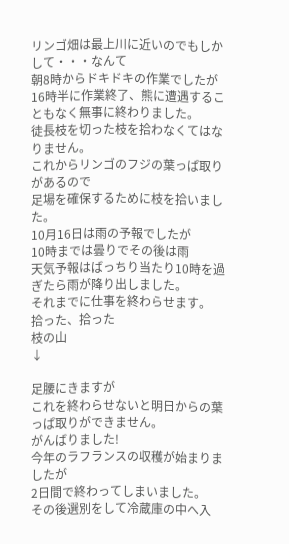リンゴ畑は最上川に近いのでもしかして・・・なんて
朝8時からドキドキの作業でしたが
16時半に作業終了、熊に遭遇することもなく無事に終わりました。
徒長枝を切った枝を拾わなくてはなりません。
これからリンゴのフジの葉っぱ取りがあるので
足場を確保するために枝を拾いました。
10月16日は雨の予報でしたが
10時までは曇りでその後は雨
天気予報はばっちり当たり10時を過ぎたら雨が降り出しました。
それまでに仕事を終わらせます。
拾った、拾った
枝の山
↓

足腰にきますが
これを終わらせないと明日からの葉っぱ取りができません。
がんばりました!
今年のラフランスの収穫が始まりましたが
2日間で終わってしまいました。
その後選別をして冷蔵庫の中へ入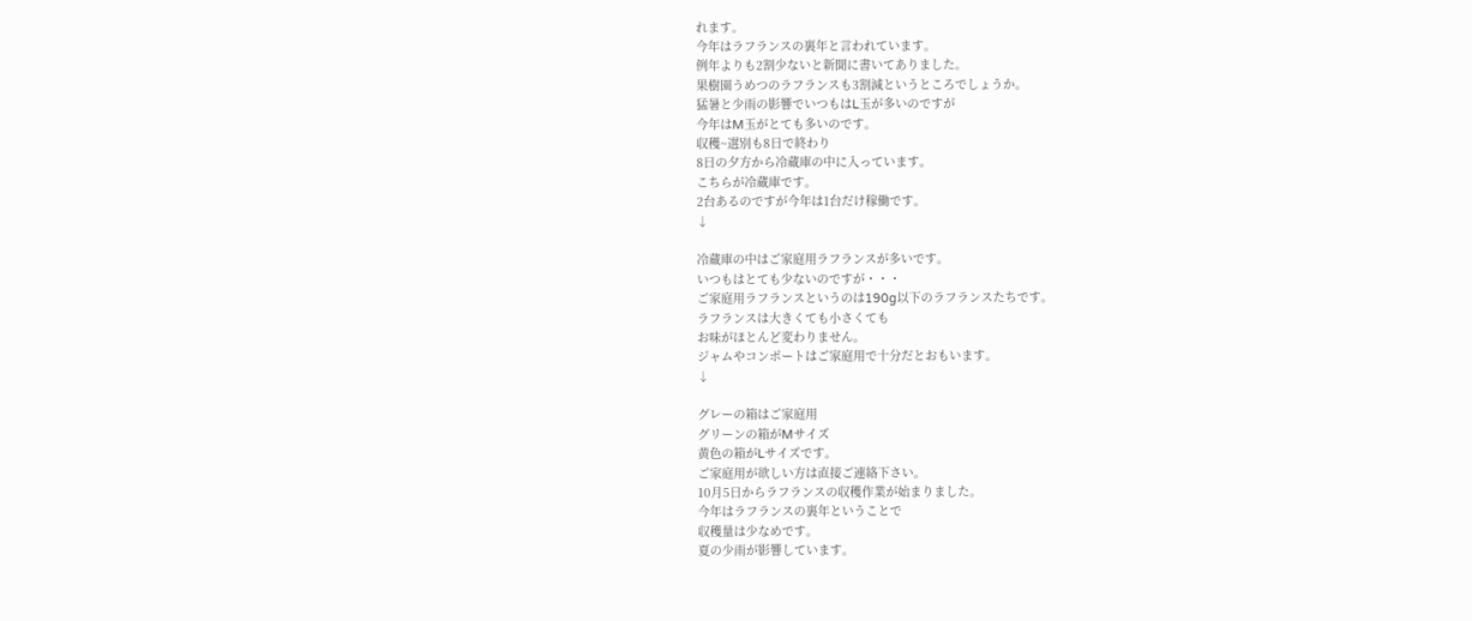れます。
今年はラフランスの裏年と言われています。
例年よりも2割少ないと新聞に書いてありました。
果樹園うめつのラフランスも3割減というところでしょうか。
猛暑と少雨の影響でいつもはL玉が多いのですが
今年はM玉がとても多いのです。
収穫~選別も8日で終わり
8日の夕方から冷蔵庫の中に入っています。
こちらが冷蔵庫です。
2台あるのですが今年は1台だけ稼働です。
↓

冷蔵庫の中はご家庭用ラフランスが多いです。
いつもはとても少ないのですが・・・
ご家庭用ラフランスというのは190g以下のラフランスたちです。
ラフランスは大きくても小さくても
お味がほとんど変わりません。
ジャムやコンポートはご家庭用で十分だとおもいます。
↓

グレーの箱はご家庭用
グリーンの箱がMサイズ
黄色の箱がLサイズです。
ご家庭用が欲しい方は直接ご連絡下さい。
10月5日からラフランスの収穫作業が始まりました。
今年はラフランスの裏年ということで
収穫量は少なめです。
夏の少雨が影響しています。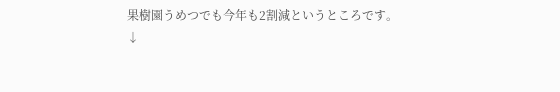果樹園うめつでも今年も2割減というところです。
↓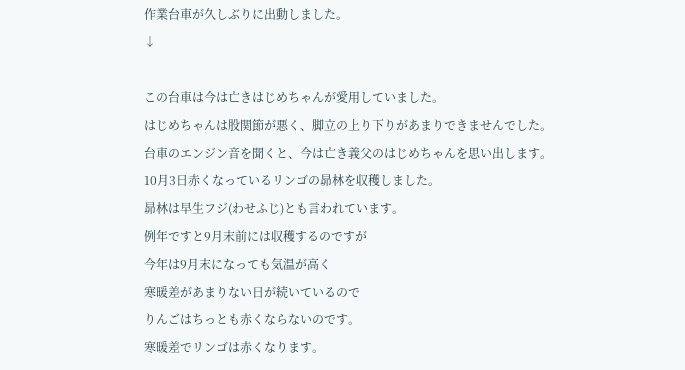作業台車が久しぶりに出動しました。
↓

この台車は今は亡きはじめちゃんが愛用していました。
はじめちゃんは股関節が悪く、脚立の上り下りがあまりできませんでした。
台車のエンジン音を聞くと、今は亡き義父のはじめちゃんを思い出します。
10月3日赤くなっているリンゴの昴林を収穫しました。
昴林は早生フジ(わせふじ)とも言われています。
例年ですと9月末前には収穫するのですが
今年は9月末になっても気温が高く
寒暖差があまりない日が続いているので
りんごはちっとも赤くならないのです。
寒暖差でリンゴは赤くなります。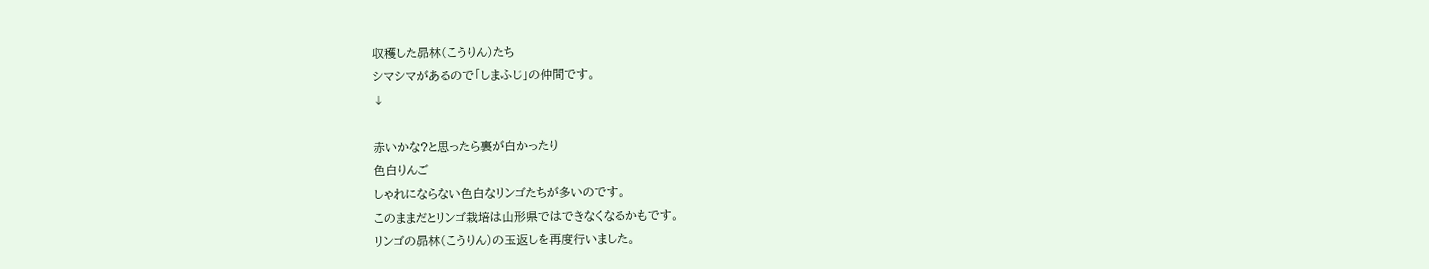収穫した昴林(こうりん)たち
シマシマがあるので「しまふじ」の仲間です。
↓

赤いかな?と思ったら裏が白かったり
色白りんご
しゃれにならない色白なリンゴたちが多いのです。
このままだとリンゴ栽培は山形県ではできなくなるかもです。
リンゴの昴林(こうりん)の玉返しを再度行いました。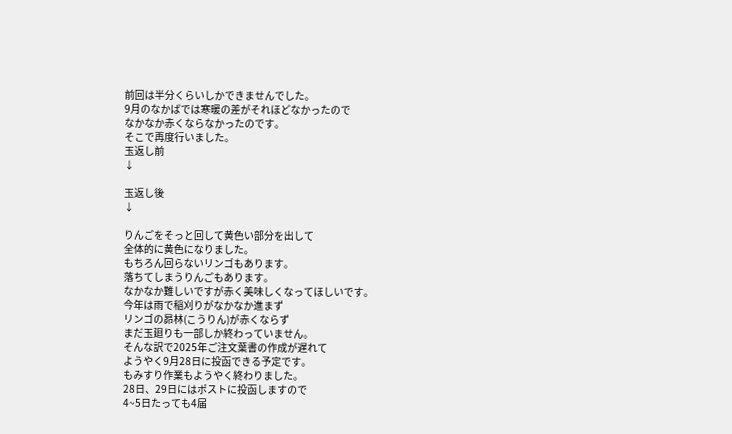前回は半分くらいしかできませんでした。
9月のなかばでは寒暖の差がそれほどなかったので
なかなか赤くならなかったのです。
そこで再度行いました。
玉返し前
↓

玉返し後
↓

りんごをそっと回して黄色い部分を出して
全体的に黄色になりました。
もちろん回らないリンゴもあります。
落ちてしまうりんごもあります。
なかなか難しいですが赤く美味しくなってほしいです。
今年は雨で稲刈りがなかなか進まず
リンゴの昴林(こうりん)が赤くならず
まだ玉廻りも一部しか終わっていません。
そんな訳で2025年ご注文葉書の作成が遅れて
ようやく9月28日に投函できる予定です。
もみすり作業もようやく終わりました。
28日、29日にはポストに投函しますので
4~5日たっても4届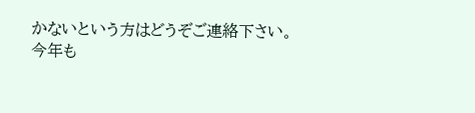かないという方はどうぞご連絡下さい。
今年も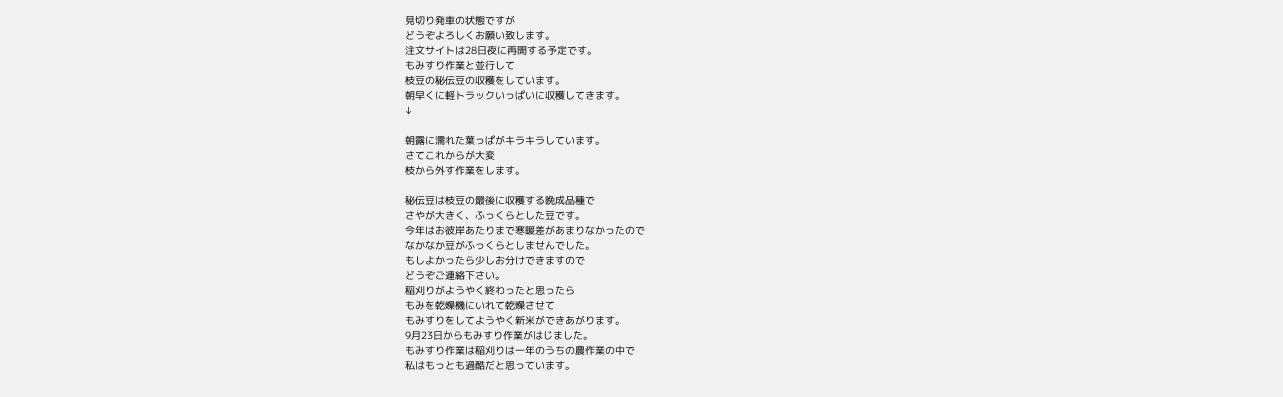見切り発車の状態ですが
どうぞよろしくお願い致します。
注文サイトは28日夜に再開する予定です。
もみすり作業と並行して
枝豆の秘伝豆の収穫をしています。
朝早くに軽トラックいっぱいに収穫してきます。
↓

朝露に濡れた葉っぱがキラキラしています。
さてこれからが大変
枝から外す作業をします。

秘伝豆は枝豆の最後に収穫する晩成品種で
さやが大きく、ふっくらとした豆です。
今年はお彼岸あたりまで寒暖差があまりなかったので
なかなか豆がふっくらとしませんでした。
もしよかったら少しお分けできますので
どうぞご連絡下さい。
稲刈りがようやく終わったと思ったら
もみを乾燥機にいれて乾燥させて
もみすりをしてようやく新米ができあがります。
9月23日からもみすり作業がはじました。
もみすり作業は稲刈りは一年のうちの農作業の中で
私はもっとも過酷だと思っています。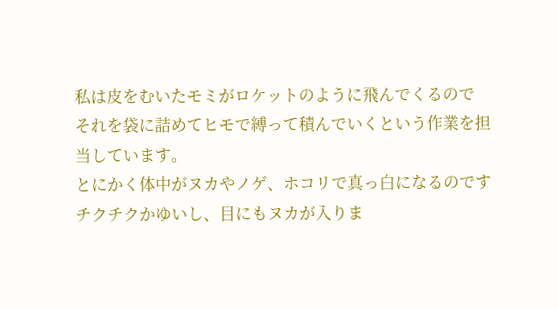私は皮をむいたモミがロケットのように飛んでくるので
それを袋に詰めてヒモで縛って積んでいくという作業を担当しています。
とにかく体中がヌカやノゲ、ホコリで真っ白になるのです
チクチクかゆいし、目にもヌカが入りま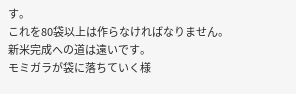す。
これを80袋以上は作らなければなりません。
新米完成への道は遠いです。
モミガラが袋に落ちていく様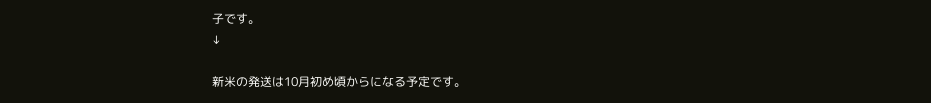子です。
↓

新米の発送は10月初め頃からになる予定です。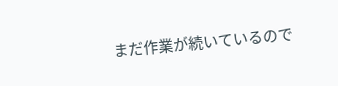まだ作業が続いているので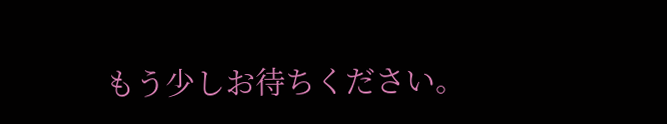もう少しお待ちください。